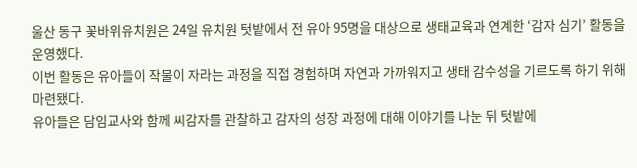울산 동구 꽃바위유치원은 24일 유치원 텃밭에서 전 유아 95명을 대상으로 생태교육과 연계한 ‘감자 심기’ 활동을 운영했다.
이번 활동은 유아들이 작물이 자라는 과정을 직접 경험하며 자연과 가까워지고 생태 감수성을 기르도록 하기 위해 마련됐다.
유아들은 담임교사와 함께 씨감자를 관찰하고 감자의 성장 과정에 대해 이야기를 나눈 뒤 텃밭에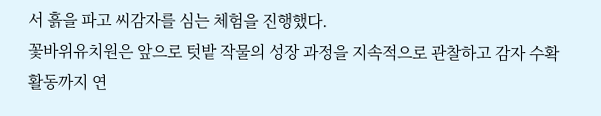서 흙을 파고 씨감자를 심는 체험을 진행했다.
꽃바위유치원은 앞으로 텃밭 작물의 성장 과정을 지속적으로 관찰하고 감자 수확 활동까지 연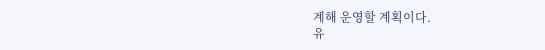계해 운영할 계획이다.
유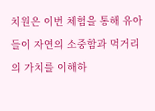치원은 이번 체험을 통해 유아들이 자연의 소중함과 먹거리의 가치를 이해하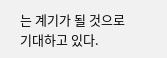는 계기가 될 것으로 기대하고 있다.